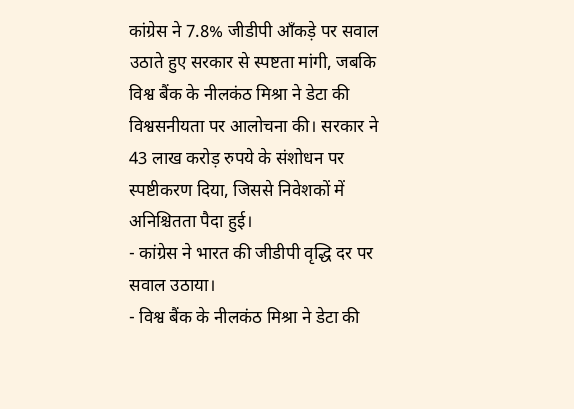कांग्रेस ने 7.8% जीडीपी आँकड़े पर सवाल उठाते हुए सरकार से स्पष्टता मांगी, जबकि विश्व बैंक के नीलकंठ मिश्रा ने डेटा की विश्वसनीयता पर आलोचना की। सरकार ने 43 लाख करोड़ रुपये के संशोधन पर स्पष्टीकरण दिया, जिससे निवेशकों में अनिश्चितता पैदा हुई।
- कांग्रेस ने भारत की जीडीपी वृद्धि दर पर सवाल उठाया।
- विश्व बैंक के नीलकंठ मिश्रा ने डेटा की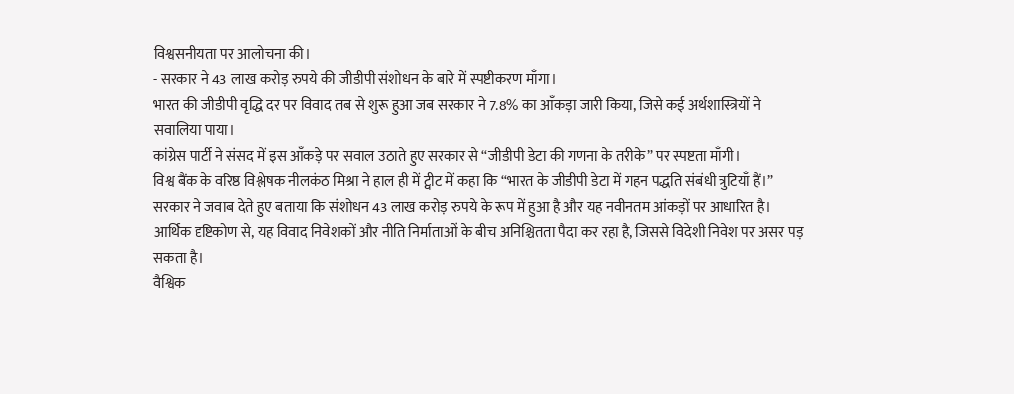विश्वसनीयता पर आलोचना की।
- सरकार ने 43 लाख करोड़ रुपये की जीडीपी संशोधन के बारे में स्पष्टीकरण माँगा।
भारत की जीडीपी वृद्धि दर पर विवाद तब से शुरू हुआ जब सरकार ने 7.8% का आँकड़ा जारी किया, जिसे कई अर्थशास्त्रियों ने सवालिया पाया।
कांग्रेस पार्टी ने संसद में इस आँकड़े पर सवाल उठाते हुए सरकार से “जीडीपी डेटा की गणना के तरीके” पर स्पष्टता माँगी।
विश्व बैंक के वरिष्ठ विश्लेषक नीलकंठ मिश्रा ने हाल ही में ट्वीट में कहा कि “भारत के जीडीपी डेटा में गहन पद्धति संबंधी त्रुटियाँ हैं।”
सरकार ने जवाब देते हुए बताया कि संशोधन 43 लाख करोड़ रुपये के रूप में हुआ है और यह नवीनतम आंकड़ों पर आधारित है।
आर्थिक दृष्टिकोण से, यह विवाद निवेशकों और नीति निर्माताओं के बीच अनिश्चितता पैदा कर रहा है, जिससे विदेशी निवेश पर असर पड़ सकता है।
वैश्विक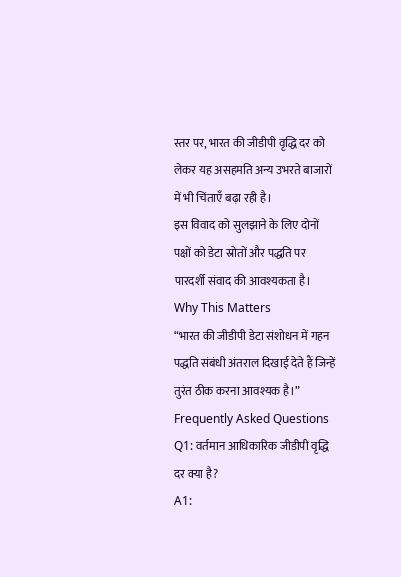स्तर पर, भारत की जीडीपी वृद्धि दर को लेकर यह असहमति अन्य उभरते बाजारों में भी चिंताएँ बढ़ा रही है।
इस विवाद को सुलझाने के लिए दोनों पक्षों को डेटा स्रोतों और पद्धति पर पारदर्शी संवाद की आवश्यकता है।
Why This Matters
“भारत की जीडीपी डेटा संशोधन में गहन पद्धति संबंधी अंतराल दिखाई देते हैं जिन्हें तुरंत ठीक करना आवश्यक है।”
Frequently Asked Questions
Q1: वर्तमान आधिकारिक जीडीपी वृद्धि दर क्या है?
A1: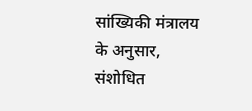सांख्यिकी मंत्रालय के अनुसार, संशोधित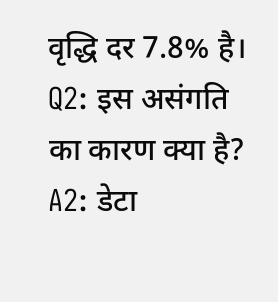वृद्धि दर 7.8% है।
Q2: इस असंगति का कारण क्या है?
A2: डेटा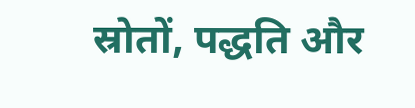स्रोतों, पद्धति और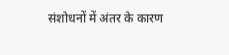संशोधनों में अंतर के कारण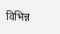विभिन्न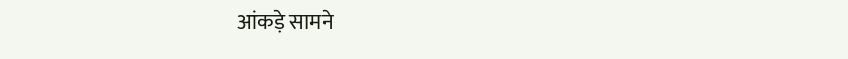आंकड़े सामने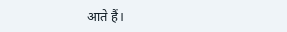आते हैं।